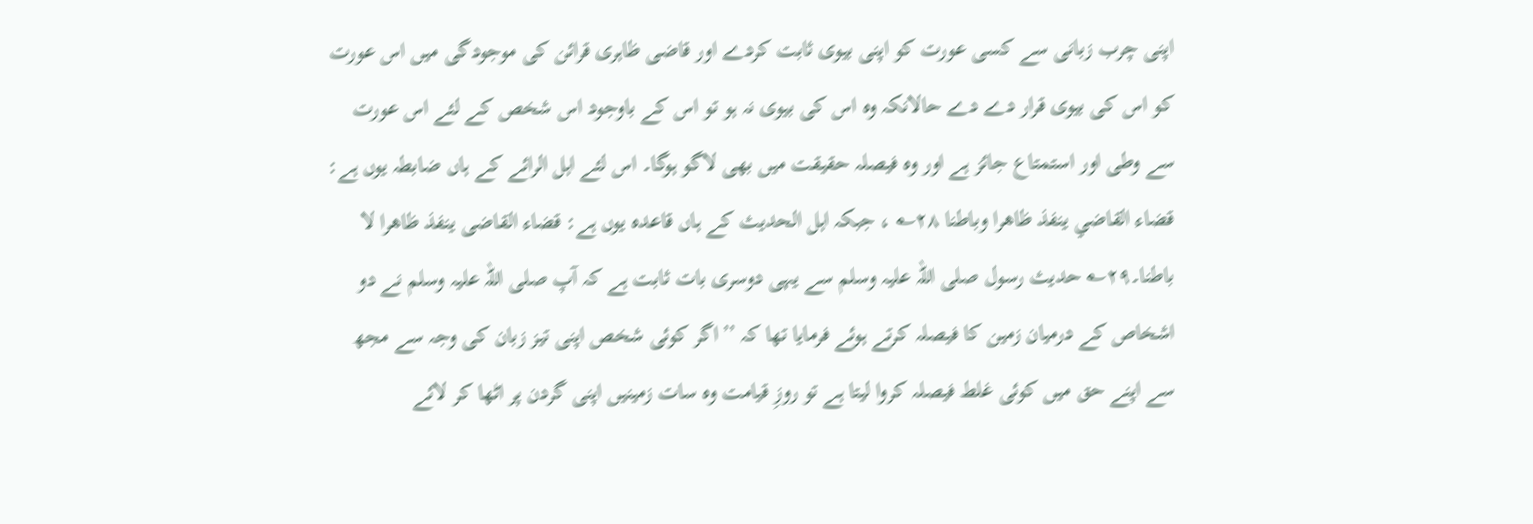اپنی چرب زبانی سے کسی عورت کو اپنی بیوی ثابت کردے اور قاضی ظاہری قرائن کی موجودگی میں اس عورت کو اس کی بیوی قرار دے دے حالانکہ وہ اس کی بیوی نہ ہو تو اس کے باوجود اس شخص کے لئے اس عورت سے وطی اور استمتاع جائز ہے اور وہ فیصلہ حقیقت میں بھی لاگو ہوگا۔ اس لئے اہل الرائے کے ہاں ضابطہ یوں ہے: قضاء القاضي ینفذ ظاھرا وباطنا ۲۸؎ ، جبکہ اہل الحدیث کے ہاں قاعدہ یوں ہے: قضاء القاضی ینفذ ظاھرا لا باطنا۔۲۹؎ حدیث رسول صلی اللہ علیہ وسلم سے یہی دوسری بات ثابت ہے کہ آپ صلی اللہ علیہ وسلم نے دو اشخاص کے درمیان زمین کا فیصلہ کرتے ہوئے فرمایا تھا کہ ’’اگر کوئی شخص اپنی تیز زبان کی وجہ سے مجھ سے اپنے حق میں کوئی غلط فیصلہ کروا لیتا ہے تو روزِ قیامت وہ سات زمینیں اپنی گردن پر اٹھا کر لائے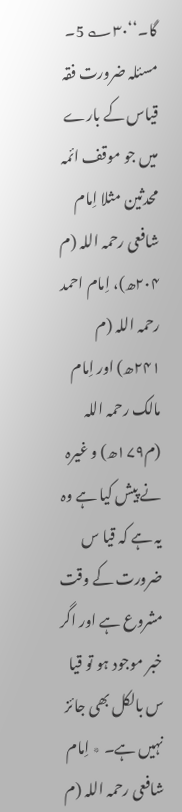گا۔‘‘۳۰؎ 5۔ مسئلہ ضرورت فقہ قیاس کے بارے میں جو موقف ائمہ محدثین مثلا اِمام شافعی رحمہ اللہ (م ۲۰۴ھ)، اِمام احمد رحمہ اللہ (م ۲۴۱ھ) اور اِمام مالک رحمہ اللہ (م۱۷۹ھ) و غیرہ نے پیش کیا ہے وہ یہ ہے کہ قیا س ضرورت کے وقت مشروع ہے اور اگر خبر موجود ہو تو قیا س بالکل بھی جائز نہیں ہے۔ ٭ اِمام شافعی رحمہ اللہ (م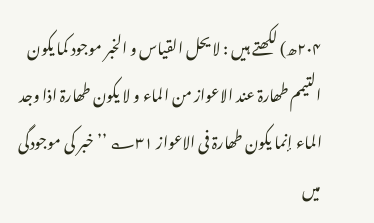۲۰۴ھ) لکھتے ہیں : لا یحل القیاس و الخبر موجود کما یکون التیمم طھارۃ عند الاعواز من الماء و لا یکون طھارۃ اذا وجد الماء إنما یکون طھارۃ فی الاعواز ۳۱؎ ’’خبر کی موجودگی میں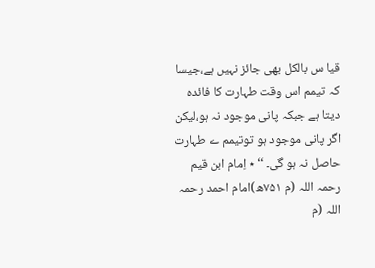قیا س بالکل بھی جائز نہیں ہے،جیسا کہ تیمم اس وقت طہارت کا فائدہ دیتا ہے جبکہ پانی موجود نہ ہو،لیکن اگر پانی موجود ہو توتیمم ے طہارت حاصل نہ ہو گی۔ ‘‘ ٭ اِمام ابن قیم رحمہ اللہ (م ۷۵۱ھ)امام احمد رحمہ اللہ (م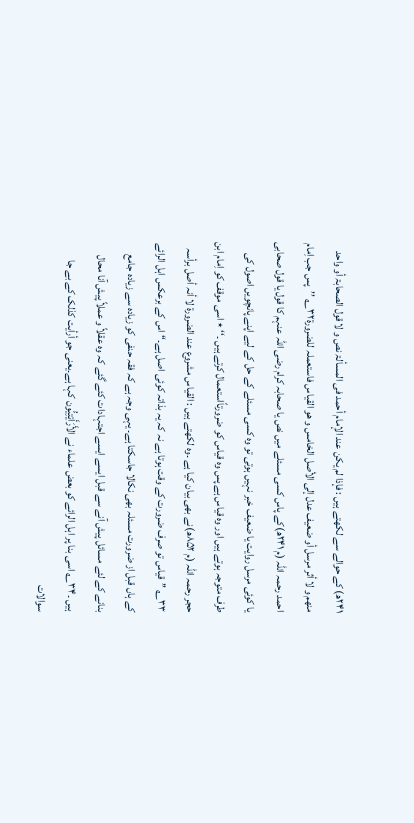۲۴۱ھ) کے حوالے سے لکھتے ہیں : فإذا لم یکن عند الإمام أحمد فی المسألۃ نص و لا قول الصحابۃ أو واحد منھم و لا أثر مرسل أو ضعیف عدل إلی الأصل الخامس و ھو القیاس فاستعملہ للضرورۃ۳۲؎ ’’پس جب اِمام احمد رحمہ اللہ (م ۲۴۱ھ)کے پاس کسی مسئلے میں نص یا صحابہ کرام رضی اللہ عنہم کا قول یا قول صحابی یا کوئی مرسل روایت یا ضعیف خبر نہیں ہوتی تو وہ کسی مسئلے کے حل کے لیے اپنے پانچویں اصول کی طرف متوجہ ہوتے ہیں اور وہ قیاس ہے پس وہ قیاس کو ضرورتاًاستعمال کرتے ہیں ۔‘‘ ٭ اسی موقف کو اِمام ابن حجر رحمہ اللہ (م ۸۵۲ھ)نے بھی بیان کیا ہے ۔وہ لکھتے ہیں : القیاس مشروع عند الضرورۃ لا أنہ أصل برأسہ ۳۳؎ ’’قیاس تو صرف ضرورت کے وقت ہوتا ہے نہ کہ یہ بذاتہ کوئی اصل ہے۔‘‘ اس کے برعکس اہل الرائے کے ہاں قبل از ضرورت مسئلہ بھی نکالا جاسکتا ہے۔ یہی وجہ ہے کہ فقہ حنفی کو زیادہ سے زیادہ جامع بنانے کے لئے مسائل پیش آنے سے قبل ایسے ایسے اجتہادات کئے گئے کہ وہ عقلاً و عملاً پیش آنا محال ہیں ۔۳۴؎ اسی بنا پر اہل الرائے کو بعض علماء نے الأَرَأَیْتِیُّون کہا ہے۔یعنی جو أرأیت کذلک کے بے جا سوالات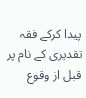پیدا کرکے فقہ تقدیری کے نام پر قبل از وقوع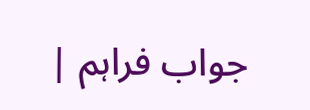جواب فراہم |